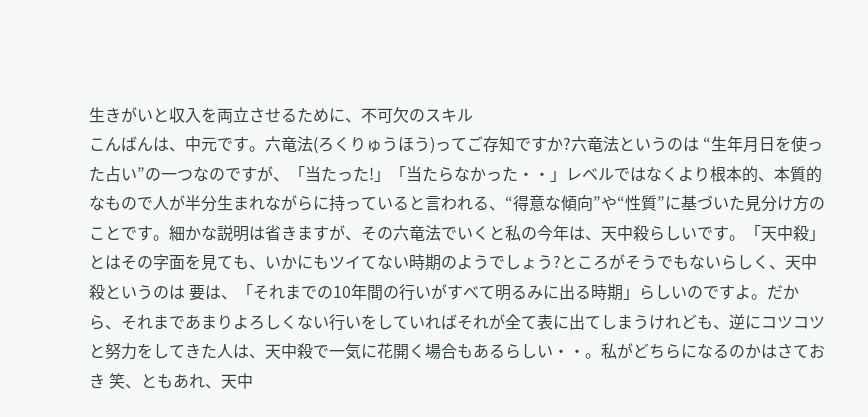生きがいと収入を両立させるために、不可欠のスキル
こんばんは、中元です。六竜法(ろくりゅうほう)ってご存知ですか?六竜法というのは “生年月日を使った占い”の一つなのですが、「当たった!」「当たらなかった・・」レベルではなくより根本的、本質的なもので人が半分生まれながらに持っていると言われる、“得意な傾向”や“性質”に基づいた見分け方のことです。細かな説明は省きますが、その六竜法でいくと私の今年は、天中殺らしいです。「天中殺」とはその字面を見ても、いかにもツイてない時期のようでしょう?ところがそうでもないらしく、天中殺というのは 要は、「それまでの10年間の行いがすべて明るみに出る時期」らしいのですよ。だから、それまであまりよろしくない行いをしていればそれが全て表に出てしまうけれども、逆にコツコツと努力をしてきた人は、天中殺で一気に花開く場合もあるらしい・・。私がどちらになるのかはさておき 笑、ともあれ、天中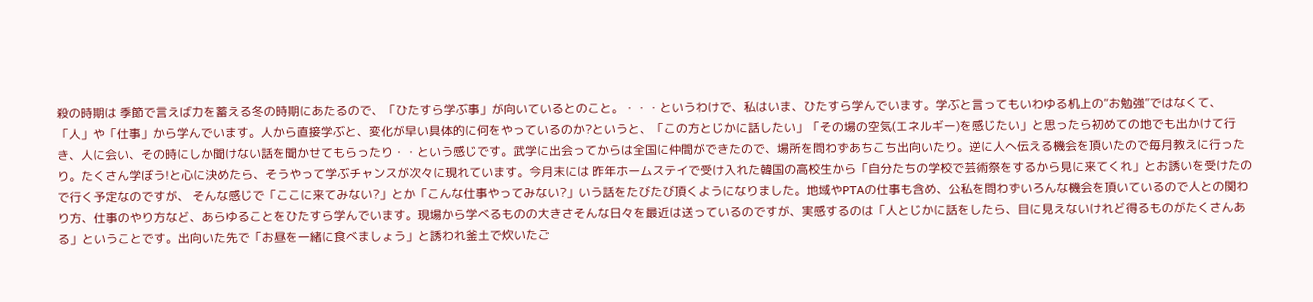殺の時期は 季節で言えば力を蓄える冬の時期にあたるので、「ひたすら学ぶ事」が向いているとのこと。・・・というわけで、私はいま、ひたすら学んでいます。学ぶと言ってもいわゆる机上の“お勉強”ではなくて、「人」や「仕事」から学んでいます。人から直接学ぶと、変化が早い具体的に何をやっているのか?というと、「この方とじかに話したい」「その場の空気(エネルギー)を感じたい」と思ったら初めての地でも出かけて行き、人に会い、その時にしか聞けない話を聞かせてもらったり・・という感じです。武学に出会ってからは全国に仲間ができたので、場所を問わずあちこち出向いたり。逆に人へ伝える機会を頂いたので毎月教えに行ったり。たくさん学ぼう!と心に決めたら、そうやって学ぶチャンスが次々に現れています。今月末には 昨年ホームステイで受け入れた韓国の高校生から「自分たちの学校で芸術祭をするから見に来てくれ」とお誘いを受けたので行く予定なのですが、 そんな感じで「ここに来てみない?」とか「こんな仕事やってみない?」いう話をたびたび頂くようになりました。地域やPTAの仕事も含め、公私を問わずいろんな機会を頂いているので人との関わり方、仕事のやり方など、あらゆることをひたすら学んでいます。現場から学べるものの大きさそんな日々を最近は送っているのですが、実感するのは「人とじかに話をしたら、目に見えないけれど得るものがたくさんある」ということです。出向いた先で「お昼を一緒に食べましょう」と誘われ釜土で炊いたご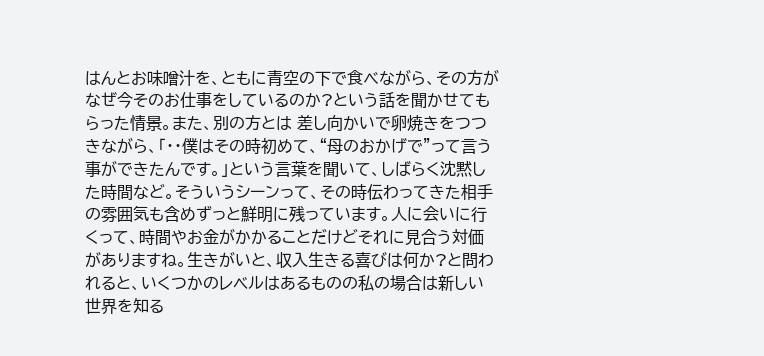はんとお味噌汁を、ともに青空の下で食べながら、その方がなぜ今そのお仕事をしているのか?という話を聞かせてもらった情景。また、別の方とは 差し向かいで卵焼きをつつきながら、「・・僕はその時初めて、“母のおかげで”って言う事ができたんです。」という言葉を聞いて、しばらく沈黙した時間など。そういうシーンって、その時伝わってきた相手の雰囲気も含めずっと鮮明に残っています。人に会いに行くって、時間やお金がかかることだけどそれに見合う対価がありますね。生きがいと、収入生きる喜びは何か?と問われると、いくつかのレベルはあるものの私の場合は新しい世界を知る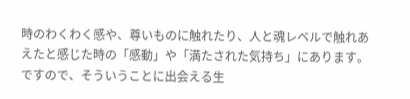時のわくわく感や、尊いものに触れたり、人と魂レベルで触れあえたと感じた時の「感動」や「満たされた気持ち」にあります。ですので、そういうことに出会える生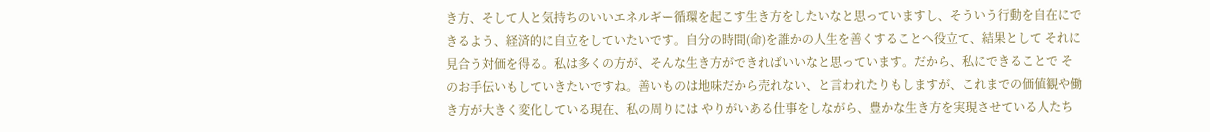き方、そして人と気持ちのいいエネルギー循環を起こす生き方をしたいなと思っていますし、そういう行動を自在にできるよう、経済的に自立をしていたいです。自分の時間(命)を誰かの人生を善くすることへ役立て、結果として それに見合う対価を得る。私は多くの方が、そんな生き方ができればいいなと思っています。だから、私にできることで そのお手伝いもしていきたいですね。善いものは地味だから売れない、と言われたりもしますが、これまでの価値観や働き方が大きく変化している現在、私の周りには やりがいある仕事をしながら、豊かな生き方を実現させている人たち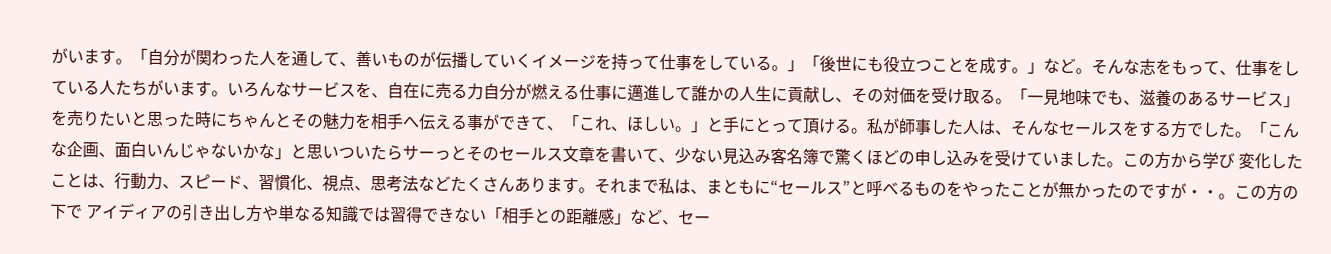がいます。「自分が関わった人を通して、善いものが伝播していくイメージを持って仕事をしている。」「後世にも役立つことを成す。」など。そんな志をもって、仕事をしている人たちがいます。いろんなサービスを、自在に売る力自分が燃える仕事に邁進して誰かの人生に貢献し、その対価を受け取る。「一見地味でも、滋養のあるサービス」を売りたいと思った時にちゃんとその魅力を相手へ伝える事ができて、「これ、ほしい。」と手にとって頂ける。私が師事した人は、そんなセールスをする方でした。「こんな企画、面白いんじゃないかな」と思いついたらサーっとそのセールス文章を書いて、少ない見込み客名簿で驚くほどの申し込みを受けていました。この方から学び 変化したことは、行動力、スピード、習慣化、視点、思考法などたくさんあります。それまで私は、まともに“セールス”と呼べるものをやったことが無かったのですが・・。この方の下で アイディアの引き出し方や単なる知識では習得できない「相手との距離感」など、セー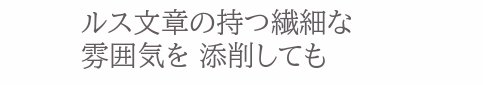ルス文章の持つ繊細な雰囲気を 添削しても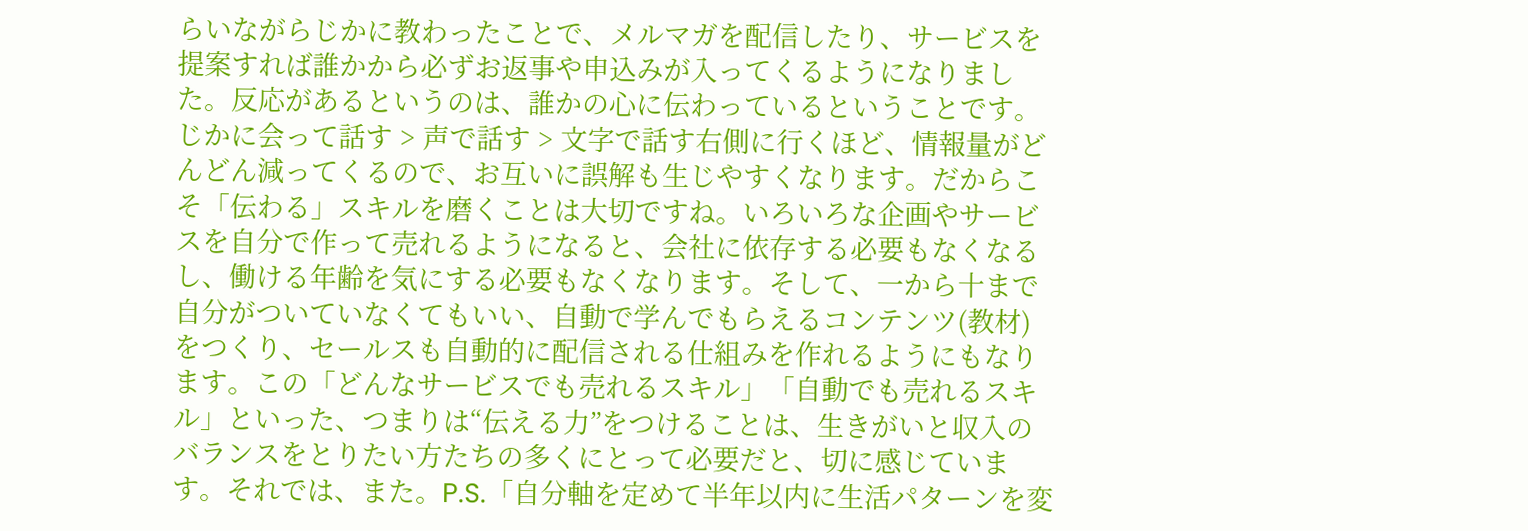らいながらじかに教わったことで、メルマガを配信したり、サービスを提案すれば誰かから必ずお返事や申込みが入ってくるようになりました。反応があるというのは、誰かの心に伝わっているということです。じかに会って話す > 声で話す > 文字で話す右側に行くほど、情報量がどんどん減ってくるので、お互いに誤解も生じやすくなります。だからこそ「伝わる」スキルを磨くことは大切ですね。いろいろな企画やサービスを自分で作って売れるようになると、会社に依存する必要もなくなるし、働ける年齢を気にする必要もなくなります。そして、一から十まで自分がついていなくてもいい、自動で学んでもらえるコンテンツ(教材)をつくり、セールスも自動的に配信される仕組みを作れるようにもなります。この「どんなサービスでも売れるスキル」「自動でも売れるスキル」といった、つまりは“伝える力”をつけることは、生きがいと収入のバランスをとりたい方たちの多くにとって必要だと、切に感じています。それでは、また。P.S.「自分軸を定めて半年以内に生活パターンを変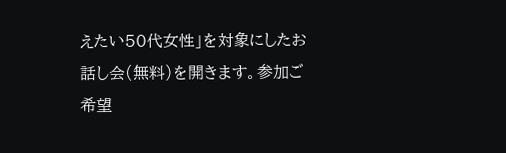えたい50代女性」を対象にしたお話し会(無料)を開きます。参加ご希望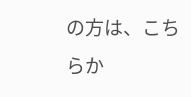の方は、こちらか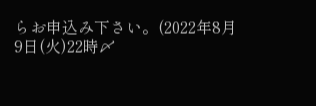らお申込み下さい。(2022年8月9日(火)22時〆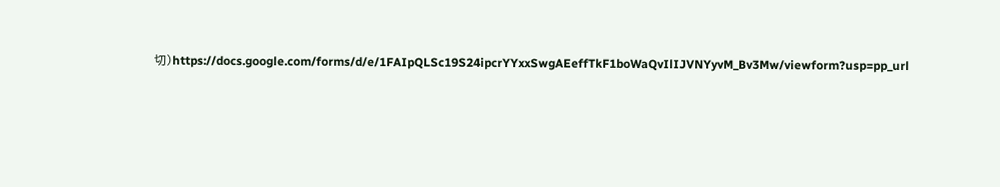切)https://docs.google.com/forms/d/e/1FAIpQLSc19S24ipcrYYxxSwgAEeffTkF1boWaQvIlIJVNYyvM_Bv3Mw/viewform?usp=pp_url